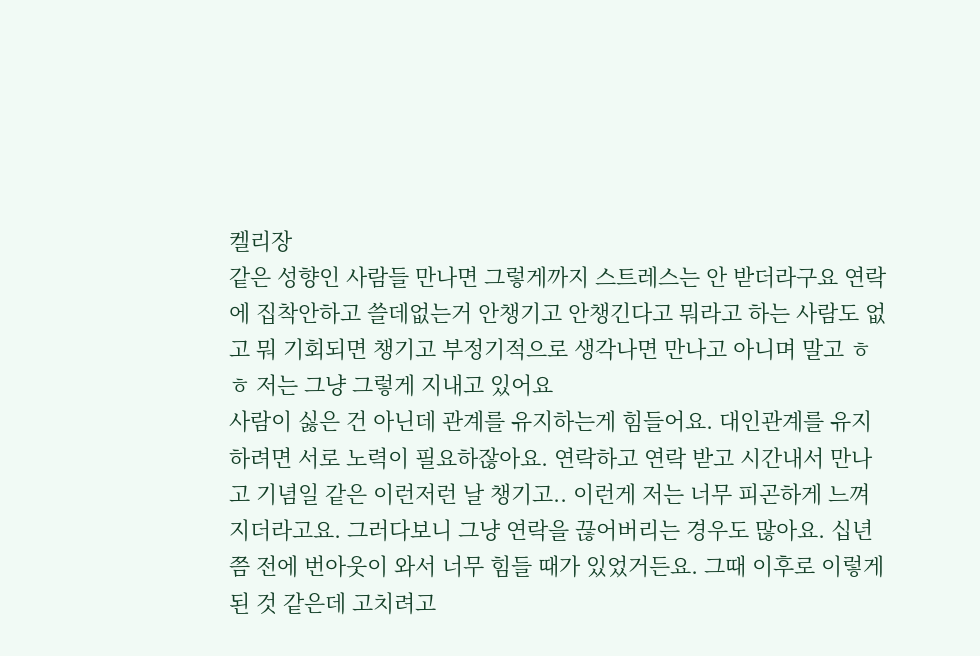켈리장
같은 성향인 사람들 만나면 그렇게까지 스트레스는 안 받더라구요 연락에 집착안하고 쓸데없는거 안챙기고 안챙긴다고 뭐라고 하는 사람도 없고 뭐 기회되면 챙기고 부정기적으로 생각나면 만나고 아니며 말고 ㅎㅎ 저는 그냥 그렇게 지내고 있어요
사람이 싫은 건 아닌데 관계를 유지하는게 힘들어요. 대인관계를 유지하려면 서로 노력이 필요하잖아요. 연락하고 연락 받고 시간내서 만나고 기념일 같은 이런저런 날 챙기고.. 이런게 저는 너무 피곤하게 느껴지더라고요. 그러다보니 그냥 연락을 끊어버리는 경우도 많아요. 십년 쯤 전에 번아웃이 와서 너무 힘들 때가 있었거든요. 그때 이후로 이렇게 된 것 같은데 고치려고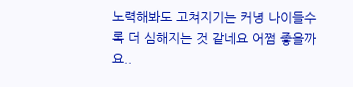노력해봐도 고쳐지기는 커녕 나이들수록 더 심해지는 것 같네요 어쩜 좋을까요..